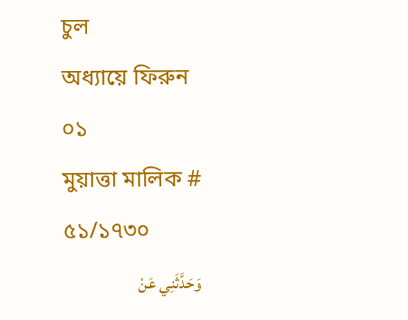চুল
অধ্যায়ে ফিরুন
০১
মুয়াত্তা মালিক # ৫১/১৭৩০
وَحَدَّثَنِي عَنْ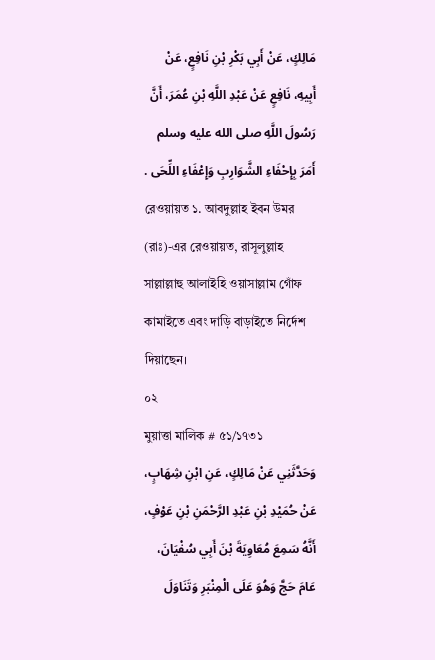مَالِكٍ، عَنْ أَبِي بَكْرِ بْنِ نَافِعٍ، عَنْ أَبِيهِ، نَافِعٍ عَنْ عَبْدِ اللَّهِ بْنِ عُمَرَ، أَنَّ رَسُولَ اللَّهِ صلى الله عليه وسلم أَمَرَ بِإِحْفَاءِ الشَّوَارِبِ وَإِعْفَاءِ اللِّحَى .
রেওয়ায়ত ১. আবদুল্লাহ ইবন উমর (রাঃ)-এর রেওয়ায়ত, রাসূলুল্লাহ সাল্লাল্লাহু আলাইহি ওয়াসাল্লাম গোঁফ কামাইতে এবং দাড়ি বাড়াইতে নির্দেশ দিয়াছেন।
০২
মুয়াত্তা মালিক # ৫১/১৭৩১
وَحَدَّثَنِي عَنْ مَالِكٍ، عَنِ ابْنِ شِهَابٍ، عَنْ حُمَيْدِ بْنِ عَبْدِ الرَّحْمَنِ بْنِ عَوْفٍ، أَنَّهُ سَمِعَ مُعَاوِيَةَ بْنَ أَبِي سُفْيَانَ، عَامَ حَجَّ وَهُوَ عَلَى الْمِنْبَرِ وَتَنَاوَلَ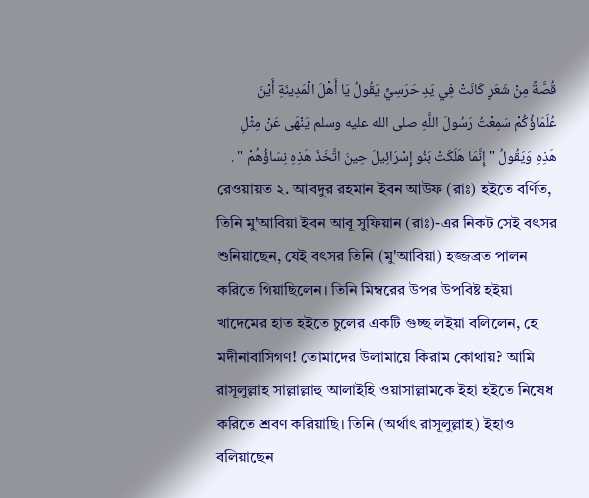قُصَّةً مِنْ شَعَرٍ كَانَتْ فِي يَدِ حَرَسِيٍّ يَقُولُ يَا أَهْلَ الْمَدِينَةِ أَيْنَ عُلَمَاؤُكُمْ سَمِعْتُ رَسُولَ اللَّهِ صلى الله عليه وسلم يَنْهَى عَنْ مِثْلِ هَذِهِ وَيَقُولُ " إِنَّمَا هَلَكَتْ بَنُو إِسْرَائِيلَ حِينَ اتَّخَذَ هَذِهِ نِسَاؤُهُمْ " .
রেওয়ায়ত ২. আবদুর রহমান ইবন আউফ (রাঃ) হইতে বর্ণিত, তিনি মু'আবিয়া ইবন আবূ সুফিয়ান (রাঃ)-এর নিকট সেই বৎসর শুনিয়াছেন, যেই বৎসর তিনি (মু'আবিয়া) হজ্জব্রত পালন করিতে গিয়াছিলেন। তিনি মিম্বরের উপর উপবিষ্ট হইয়া খাদেমের হাত হইতে চুলের একটি গুচ্ছ লইয়া বলিলেন, হে মদীনাবাসিগণ! তোমাদের উলামায়ে কিরাম কোথায়? আমি রাসূলুল্লাহ সাল্লাল্লাহু আলাইহি ওয়াসাল্লামকে ইহা হইতে নিষেধ করিতে শ্রবণ করিয়াছি। তিনি (অর্থাৎ রাসূলুল্লাহ) ইহাও বলিয়াছেন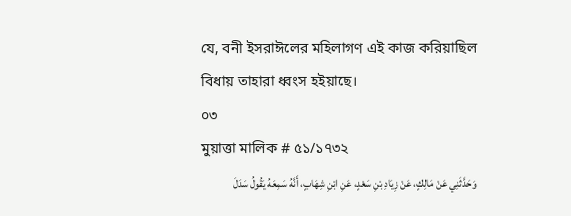যে, বনী ইসরাঈলের মহিলাগণ এই কাজ করিয়াছিল বিধায় তাহারা ধ্বংস হইয়াছে।
০৩
মুয়াত্তা মালিক # ৫১/১৭৩২
وَحَدَّثَنِي عَنْ مَالِكٍ، عَنْ زِيَادِ بْنِ سَعْدٍ، عَنِ ابْنِ شِهَابٍ، أَنَّهُ سَمِعَهُ يَقُولُ سَدَلَ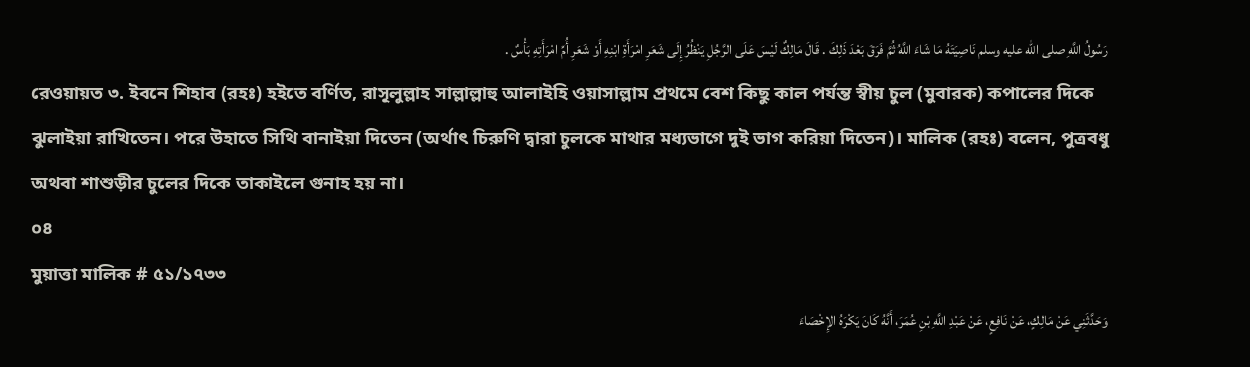رَسُولُ اللَّهِ صلى الله عليه وسلم نَاصِيَتَهُ مَا شَاءَ اللَّهُ ثُمَّ فَرَقَ بَعْدَ ذَلِكَ . قَالَ مَالِكٌ لَيْسَ عَلَى الرَّجُلِ يَنْظُرُ إِلَى شَعَرِ امْرَأَةِ ابْنِهِ أَوْ شَعَرِ أُمِّ امْرَأَتِهِ بَأْسٌ .
রেওয়ায়ত ৩. ইবনে শিহাব (রহঃ) হইতে বর্ণিত, রাসূলুল্লাহ সাল্লাল্লাহু আলাইহি ওয়াসাল্লাম প্রথমে বেশ কিছু কাল পর্যন্ত স্বীয় চুল (মুবারক) কপালের দিকে ঝুলাইয়া রাখিতেন। পরে উহাতে সিথি বানাইয়া দিতেন (অর্থাৎ চিরুণি দ্বারা চুলকে মাথার মধ্যভাগে দুই ভাগ করিয়া দিতেন)। মালিক (রহঃ) বলেন, পুত্রবধু অথবা শাশুড়ীর চুলের দিকে তাকাইলে গুনাহ হয় না।
০৪
মুয়াত্তা মালিক # ৫১/১৭৩৩
وَحَدَّثَنِي عَنْ مَالِكٍ، عَنْ نَافِعٍ، عَنْ عَبْدِ اللَّهِ بْنِ عُمَرَ، أَنَّهُ كَانَ يَكْرَهُ الإِخْصَاءَ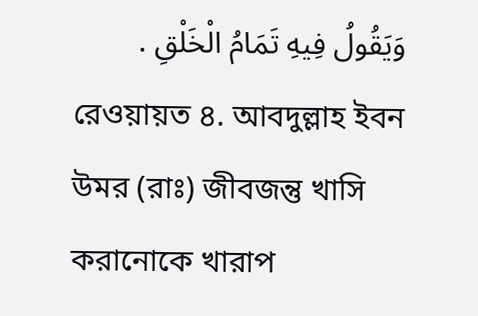وَيَقُولُ فِيهِ تَمَامُ الْخَلْقِ .
রেওয়ায়ত ৪. আবদুল্লাহ ইবন উমর (রাঃ) জীবজন্তু খাসি করানোকে খারাপ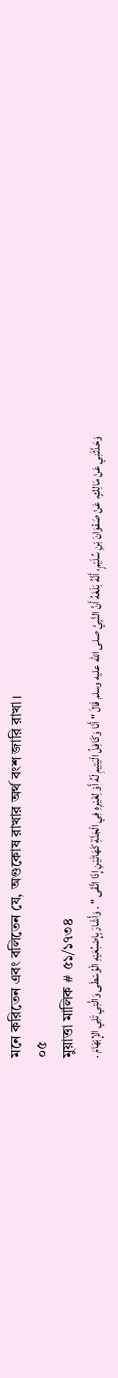মনে করিতেন এবং বলিতেন যে, অণ্ডকোষ রাখার অর্থ বংশ জারি রাখা।
০৫
মুয়াত্তা মালিক # ৫১/১৭৩৪
وَحَدَّثَنِي عَنْ مَالِكٍ، عَنْ صَفْوَانَ بْنِ سُلَيْمٍ، أَنَّهُ بَلَغَهُ أَنَّ النَّبِيَّ صلى الله عليه وسلم قَالَ " أَنَا وَكَافِلُ الْيَتِيمِ لَهُ أَوْ لِغَيْرِهِ فِي الْجَنَّةِ كَهَاتَيْنِ إِذَا اتَّقَى " . وَأَشَارَ بِإِصْبُعَيْهِ الْوُسْطَى وَالَّتِي تَلِي الإِبْهَامَ .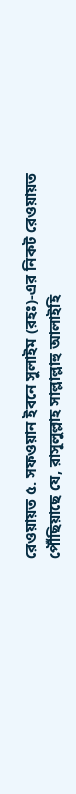রেওয়ায়ত ৫. সফওয়ান ইবনে সুলাইম (রহঃ)-এর নিকট রেওয়ায়ত পৌঁছিয়াছে যে, রাসূলুল্লাহ সাল্লাল্লাহু আলাইহি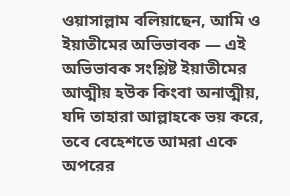ওয়াসাল্লাম বলিয়াছেন, আমি ও ইয়াতীমের অভিভাবক — এই অভিভাবক সংশ্লিষ্ট ইয়াতীমের আত্মীয় হউক কিংবা অনাত্মীয়, যদি তাহারা আল্লাহকে ভয় করে, তবে বেহেশতে আমরা একে অপরের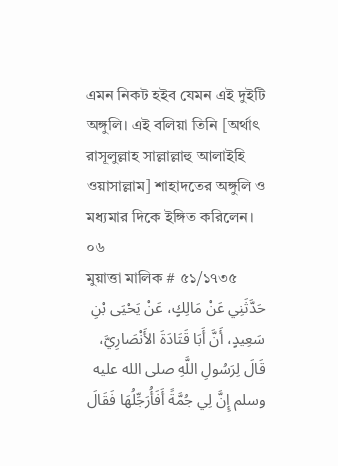এমন নিকট হইব যেমন এই দুইটি অঙ্গুলি। এই বলিয়া তিনি [অর্থাৎ রাসূলুল্লাহ সাল্লাল্লাহু আলাইহি ওয়াসাল্লাম] শাহাদতের অঙ্গুলি ও মধ্যমার দিকে ইঙ্গিত করিলেন।
০৬
মুয়াত্তা মালিক # ৫১/১৭৩৫
حَدَّثَنِي عَنْ مَالِكٍ، عَنْ يَحْيَى بْنِ سَعِيدٍ، أَنَّ أَبَا قَتَادَةَ الأَنْصَارِيَّ، قَالَ لِرَسُولِ اللَّهِ صلى الله عليه وسلم إِنَّ لِي جُمَّةً أَفَأُرَجِّلُهَا فَقَالَ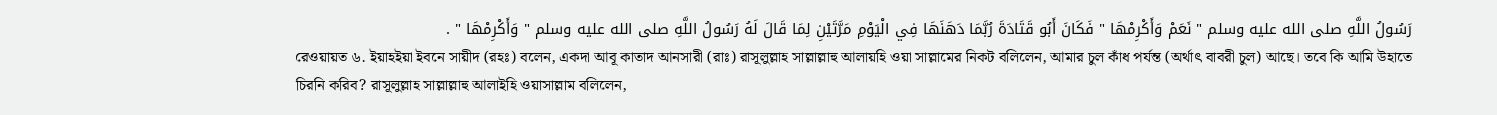رَسُولُ اللَّهِ صلى الله عليه وسلم " نَعَمْ وَأَكْرِمْهَا " فَكَانَ أَبُو قَتَادَةَ رُبَّمَا دَهَنَهَا فِي الْيَوْمِ مَرَّتَيْنِ لِمَا قَالَ لَهُ رَسُولُ اللَّهِ صلى الله عليه وسلم " وَأَكْرِمْهَا " .
রেওয়ায়ত ৬. ইয়াহইয়া ইবনে সায়ীদ (রহঃ) বলেন, একদা আবূ কাতাদ আনসারী (রাঃ) রাসূলুল্লাহ সাল্লাল্লাহু আলায়হি ওয়া সাল্লামের নিকট বলিলেন, আমার চুল কাঁধ পর্যন্ত (অর্থাৎ বাবরী চুল) আছে। তবে কি আমি উহাতে চিরনি করিব? রাসূলুল্লাহ সাল্লাল্লাহু আলাইহি ওয়াসাল্লাম বলিলেন,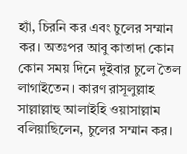হ্যাঁ, চিরনি কর এবং চুলের সম্মান কর। অতঃপর আবু কাতাদা কোন কোন সময় দিনে দুইবার চুলে তৈল লাগাইতেন। কারণ রাসূলুল্লাহ সাল্লাল্লাহু আলাইহি ওয়াসাল্লাম বলিয়াছিলেন, চুলের সম্মান কর।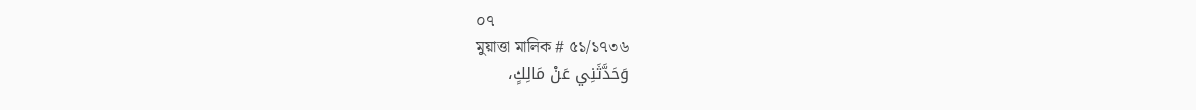০৭
মুয়াত্তা মালিক # ৫১/১৭৩৬
وَحَدَّثَنِي عَنْ مَالِكٍ،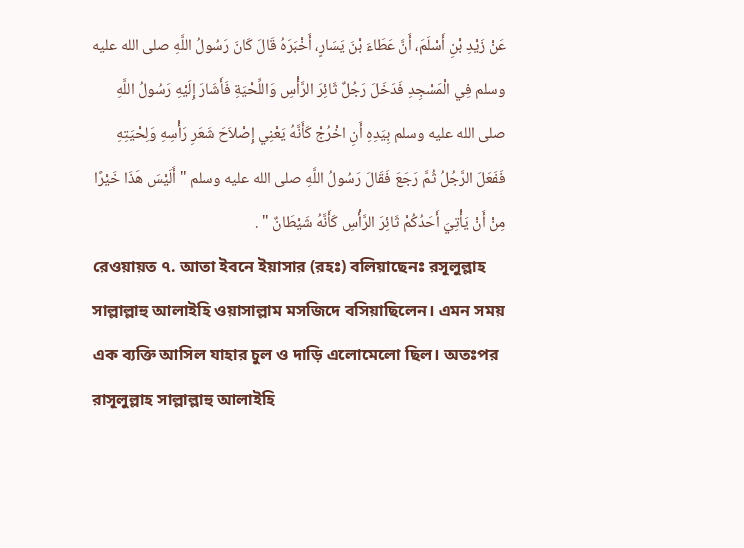عَنْ زَيْدِ بْنِ أَسْلَمَ، أَنَّ عَطَاءَ بْنَ يَسَارٍ، أَخْبَرَهُ قَالَ كَانَ رَسُولُ اللَّهِ صلى الله عليه وسلم فِي الْمَسْجِدِ فَدَخَلَ رَجُلٌ ثَائِرَ الرَّأْسِ وَاللِّحْيَةِ فَأَشَارَ إِلَيْهِ رَسُولُ اللَّهِ صلى الله عليه وسلم بِيَدِهِ أَنِ اخْرُجْ كَأَنَّهُ يَعْنِي إِصْلاَحَ شَعَرِ رَأْسِهِ وَلِحْيَتِهِ فَفَعَلَ الرَّجُلُ ثُمَّ رَجَعَ فَقَالَ رَسُولُ اللَّهِ صلى الله عليه وسلم " أَلَيْسَ هَذَا خَيْرًا مِنْ أَنْ يَأْتِيَ أَحَدُكُمْ ثَائِرَ الرَّأْسِ كَأَنَّهُ شَيْطَانٌ " .
রেওয়ায়ত ৭. আতা ইবনে ইয়াসার (রহঃ) বলিয়াছেনঃ রসূলুল্লাহ সাল্লাল্লাহু আলাইহি ওয়াসাল্লাম মসজিদে বসিয়াছিলেন। এমন সময় এক ব্যক্তি আসিল যাহার চুল ও দাড়ি এলোমেলো ছিল। অতঃপর রাসূলুল্লাহ সাল্লাল্লাহু আলাইহি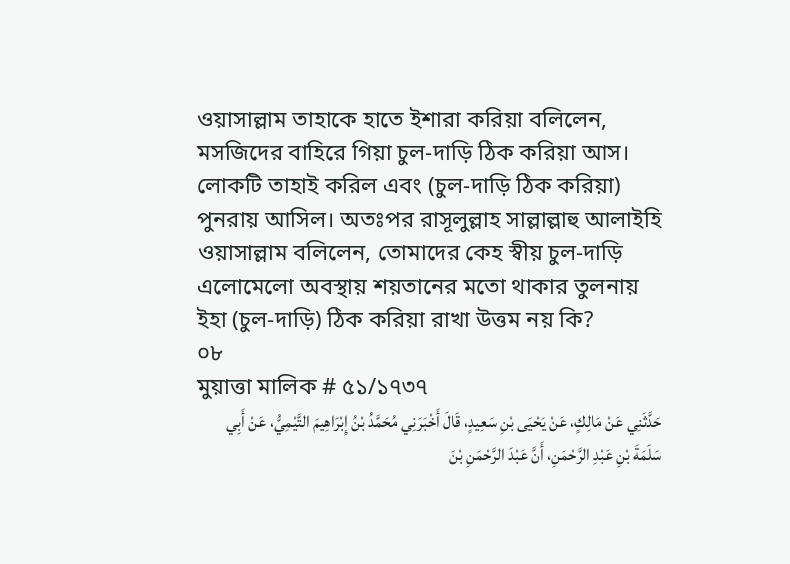ওয়াসাল্লাম তাহাকে হাতে ইশারা করিয়া বলিলেন, মসজিদের বাহিরে গিয়া চুল-দাড়ি ঠিক করিয়া আস। লোকটি তাহাই করিল এবং (চুল-দাড়ি ঠিক করিয়া) পুনরায় আসিল। অতঃপর রাসূলুল্লাহ সাল্লাল্লাহু আলাইহি ওয়াসাল্লাম বলিলেন, তোমাদের কেহ স্বীয় চুল-দাড়ি এলোমেলো অবস্থায় শয়তানের মতো থাকার তুলনায় ইহা (চুল-দাড়ি) ঠিক করিয়া রাখা উত্তম নয় কি?
০৮
মুয়াত্তা মালিক # ৫১/১৭৩৭
حَدَّثَنِي عَنْ مَالِكٍ، عَنْ يَحْيَى بْنِ سَعِيدٍ، قَالَ أَخْبَرَنِي مُحَمَّدُ بْنُ إِبْرَاهِيمَ التَّيْمِيُّ، عَنْ أَبِي سَلَمَةَ بْنِ عَبْدِ الرَّحْمَنِ، أَنَّ عَبْدَ الرَّحْمَنِ بْنَ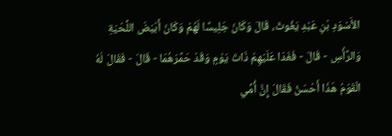الأَسْوَدِ بْنِ عَبْدِ يَغُوثَ، قَالَ وَكَانَ جَلِيسًا لَهُمْ وَكَانَ أَبْيَضَ اللِّحْيَةِ وَالرَّأْسِ - قَالَ - فَغَدَا عَلَيْهِمْ ذَاتَ يَوْمٍ وَقَدْ حَمَّرَهُمَا - قَالَ - فَقَالَ لَهُ الْقَوْمُ هَذَا أَحْسَنُ فَقَالَ إِنَّ أُمِّي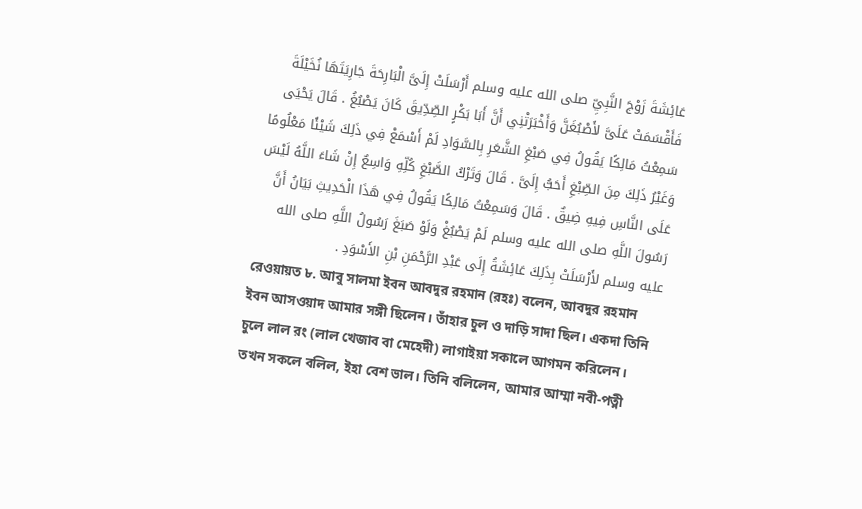عَائِشَةَ زَوْجَ النَّبِيِّ صلى الله عليه وسلم أَرْسَلَتْ إِلَىَّ الْبَارِحَةَ جَارِيَتَهَا نُخَيْلَةَ فَأَقْسَمَتْ عَلَىَّ لأَصْبُغَنَّ وَأَخْبَرَتْنِي أَنَّ أَبَا بَكْرٍ الصِّدِّيقَ كَانَ يَصْبُغُ . قَالَ يَحْيَى سَمِعْتُ مَالِكًا يَقُولُ فِي صَبْغِ الشَّعَرِ بِالسَّوَادِ لَمْ أَسْمَعْ فِي ذَلِكَ شَيْئًا مَعْلُومًا وَغَيْرُ ذَلِكَ مِنَ الصِّبْغِ أَحَبُّ إِلَىَّ . قَالَ وَتَرْكُ الصَّبْغِ كُلِّهِ وَاسِعٌ إِنْ شَاءَ اللَّهُ لَيْسَ عَلَى النَّاسِ فِيهِ ضِيقٌ . قَالَ وَسَمِعْتُ مَالِكًا يَقُولُ فِي هَذَا الْحَدِيثِ بَيَانُ أَنَّ رَسُولَ اللَّهِ صلى الله عليه وسلم لَمْ يَصْبُغْ وَلَوْ صَبَغَ رَسُولُ اللَّهِ صلى الله عليه وسلم لأَرْسَلَتْ بِذَلِكَ عَائِشَةُ إِلَى عَبْدِ الرَّحْمَنِ بْنِ الأَسْوَدِ .
রেওয়ায়ত ৮. আবু সালমা ইবন আবদুর রহমান (রহঃ) বলেন, আবদুর রহমান ইবন আসওয়াদ আমার সঙ্গী ছিলেন। তাঁহার চুল ও দাড়ি সাদা ছিল। একদা তিনি চুলে লাল রং (লাল খেজাব বা মেহেদী) লাগাইয়া সকালে আগমন করিলেন। তখন সকলে বলিল, ইহা বেশ ভাল। তিনি বলিলেন, আমার আম্মা নবী-পত্নী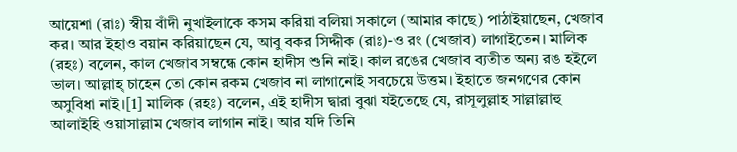আয়েশা (রাঃ) স্বীয় বাঁদী নুখাইলাকে কসম করিয়া বলিয়া সকালে (আমার কাছে) পাঠাইয়াছেন, খেজাব কর। আর ইহাও বয়ান করিয়াছেন যে, আবু বকর সিদ্দীক (রাঃ)-ও রং (খেজাব) লাগাইতেন। মালিক (রহঃ) বলেন, কাল খেজাব সম্বন্ধে কোন হাদীস শুনি নাই। কাল রঙের খেজাব ব্যতীত অন্য রঙ হইলে ভাল। আল্লাহ্ চাহেন তো কোন রকম খেজাব না লাগানোই সবচেয়ে উত্তম। ইহাতে জনগণের কোন অসুবিধা নাই।[1] মালিক (রহঃ) বলেন, এই হাদীস দ্বারা বুঝা যইতেছে যে, রাসূলুল্লাহ সাল্লাল্লাহু আলাইহি ওয়াসাল্লাম খেজাব লাগান নাই। আর যদি তিনি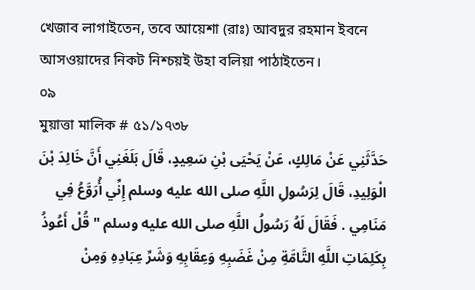খেজাব লাগাইতেন, তবে আয়েশা (রাঃ) আবদুর রহমান ইবনে আসওয়াদের নিকট নিশ্চয়ই উহা বলিয়া পাঠাইতেন।
০৯
মুয়াত্তা মালিক # ৫১/১৭৩৮
حَدَّثَنِي عَنْ مَالِكٍ، عَنْ يَحْيَى بْنِ سَعِيدٍ، قَالَ بَلَغَنِي أَنَّ خَالِدَ بْنَ الْوَلِيدِ، قَالَ لِرَسُولِ اللَّهِ صلى الله عليه وسلم إِنِّي أُرَوَّعُ فِي مَنَامِي . فَقَالَ لَهُ رَسُولُ اللَّهِ صلى الله عليه وسلم " قُلْ أَعُوذُ بِكَلِمَاتِ اللَّهِ التَّامَّةِ مِنْ غَضَبِهِ وَعِقَابِهِ وَشَرِّ عِبَادِهِ وَمِنْ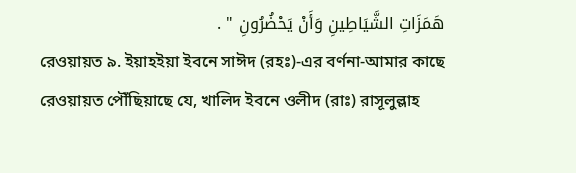هَمَزَاتِ الشَّيَاطِينِ وَأَنْ يَحْضُرُونِ " .
রেওয়ায়ত ৯. ইয়াহইয়া ইবনে সাঈদ (রহঃ)-এর বর্ণনা-আমার কাছে রেওয়ায়ত পৌঁছিয়াছে যে, খালিদ ইবনে ওলীদ (রাঃ) রাসূলুল্লাহ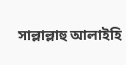সাল্লাল্লাহু আলাইহি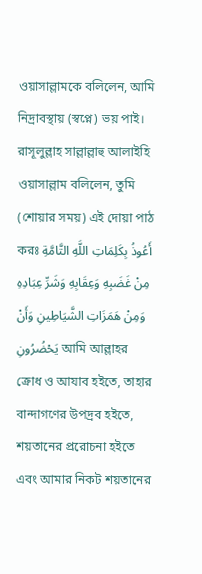ওয়াসাল্লামকে বলিলেন, আমি নিদ্রাবস্থায় (স্বপ্নে) ভয় পাই। রাসূলুল্লাহ সাল্লাল্লাহু আলাইহি ওয়াসাল্লাম বলিলেন, তুমি (শোয়ার সময়) এই দোয়া পাঠ করঃ أَعُوذُ بِكَلِمَاتِ اللَّهِ التَّامَّةِ مِنْ غَضَبِهِ وَعِقَابِهِ وَشَرِّ عِبَادِهِ وَمِنْ هَمَزَاتِ الشَّيَاطِينِ وَأَنْ يَحْضُرُونِ আমি আল্লাহর ক্রোধ ও আযাব হইতে, তাহার বান্দাগণের উপদ্রব হইতে, শয়তানের প্ররোচনা হইতে এবং আমার নিকট শয়তানের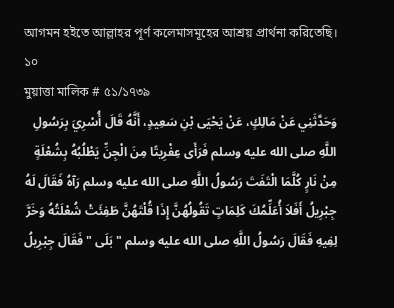আগমন হইতে আল্লাহর পূর্ণ কলেমাসমূহের আশ্রয় প্রার্থনা করিতেছি।
১০
মুয়াত্তা মালিক # ৫১/১৭৩৯
وَحَدَّثَنِي عَنْ مَالِكٍ، عَنْ يَحْيَى بْنِ سَعِيدٍ، أَنَّهُ قَالَ أُسْرِيَ بِرَسُولِ اللَّهِ صلى الله عليه وسلم فَرَأَى عِفْرِيتًا مِنَ الْجِنِّ يَطْلُبُهُ بِشُعْلَةٍ مِنْ نَارٍ كُلَّمَا الْتَفَتَ رَسُولُ اللَّهِ صلى الله عليه وسلم رَآهُ فَقَالَ لَهُ جِبْرِيلُ أَفَلاَ أُعَلِّمُكَ كَلِمَاتٍ تَقُولُهُنَّ إِذَا قُلْتَهُنَّ طَفِئَتْ شُعْلَتُهُ وَخَرَّ لِفِيهِ فَقَالَ رَسُولُ اللَّهِ صلى الله عليه وسلم " بَلَى " فَقَالَ جِبْرِيلُ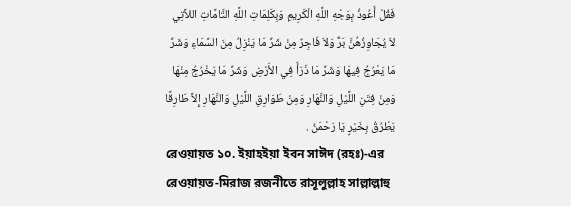فَقُلْ أَعُوذُ بِوَجْهِ اللَّهِ الْكَرِيمِ وَبِكَلِمَاتِ اللَّهِ التَّامَّاتِ اللاَّتِي لاَ يُجَاوِزُهُنَّ بَرٌّ وَلاَ فَاجِرٌ مِنْ شَرِّ مَا يَنْزِلُ مِنَ السَّمَاءِ وَشَرِّ مَا يَعْرُجُ فِيهَا وَشَرِّ مَا ذَرَأَ فِي الأَرْضِ وَشَرِّ مَا يَخْرُجُ مِنْهَا وَمِنْ فِتَنِ اللَّيْلِ وَالنَّهَارِ وَمِنْ طَوَارِقِ اللَّيْلِ وَالنَّهَارِ إِلاَّ طَارِقًا يَطْرُقُ بِخَيْرٍ يَا رَحْمَنُ .
রেওয়ায়ত ১০. ইয়াহইয়া ইবন সাঈদ (রহঃ)-এর রেওয়ায়ত-মিরাজ রজনীতে রাসূলুল্লাহ সাল্লাল্লাহু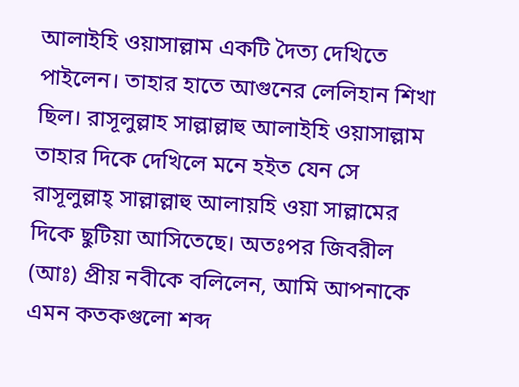আলাইহি ওয়াসাল্লাম একটি দৈত্য দেখিতে পাইলেন। তাহার হাতে আগুনের লেলিহান শিখা ছিল। রাসূলুল্লাহ সাল্লাল্লাহু আলাইহি ওয়াসাল্লাম তাহার দিকে দেখিলে মনে হইত যেন সে রাসূলুল্লাহ্ সাল্লাল্লাহু আলায়হি ওয়া সাল্লামের দিকে ছুটিয়া আসিতেছে। অতঃপর জিবরীল (আঃ) প্রীয় নবীকে বলিলেন, আমি আপনাকে এমন কতকগুলো শব্দ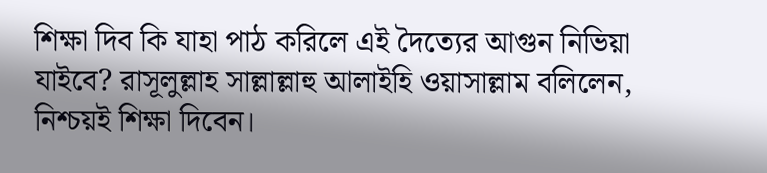শিক্ষা দিব কি যাহা পাঠ করিলে এই দৈত্যের আগুন নিভিয়া যাইবে? রাসূলুল্লাহ সাল্লাল্লাহু আলাইহি ওয়াসাল্লাম বলিলেন, নিশ্চয়ই শিক্ষা দিবেন।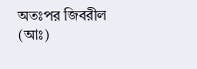অতঃপর জিবরীল (আঃ)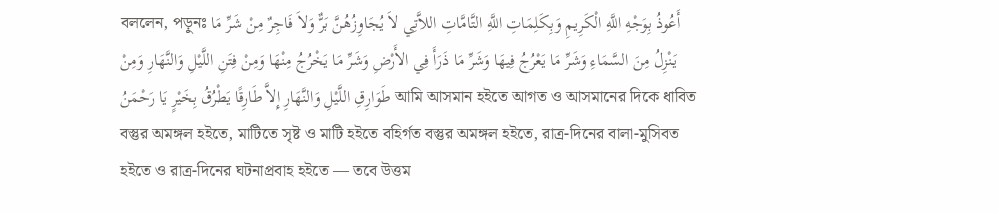বললেন, পড়ুনঃ أَعُوذُ بِوَجْهِ اللَّهِ الْكَرِيمِ وَبِكَلِمَاتِ اللَّهِ التَّامَّاتِ اللاَّتِي لاَ يُجَاوِزُهُنَّ بَرٌّ وَلاَ فَاجِرٌ مِنْ شَرِّ مَا يَنْزِلُ مِنَ السَّمَاءِ وَشَرِّ مَا يَعْرُجُ فِيهَا وَشَرِّ مَا ذَرَأَ فِي الأَرْضِ وَشَرِّ مَا يَخْرُجُ مِنْهَا وَمِنْ فِتَنِ اللَّيْلِ وَالنَّهَارِ وَمِنْ طَوَارِقِ اللَّيْلِ وَالنَّهَارِ إِلاَّ طَارِقًا يَطْرُقُ بِخَيْرٍ يَا رَحْمَنُ আমি আসমান হইতে আগত ও আসমানের দিকে ধাবিত বস্তুর অমঙ্গল হইতে, মাটিতে সৃষ্ট ও মাটি হইতে বহির্গত বস্তুর অমঙ্গল হইতে, রাত্ৰ-দিনের বালা-মুসিবত হইতে ও রাত্ৰ-দিনের ঘটনাপ্রবাহ হইতে — তবে উত্তম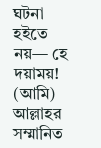ঘটনা হইতে নয়— হে দয়াময়! (আমি) আল্লাহর সম্মানিত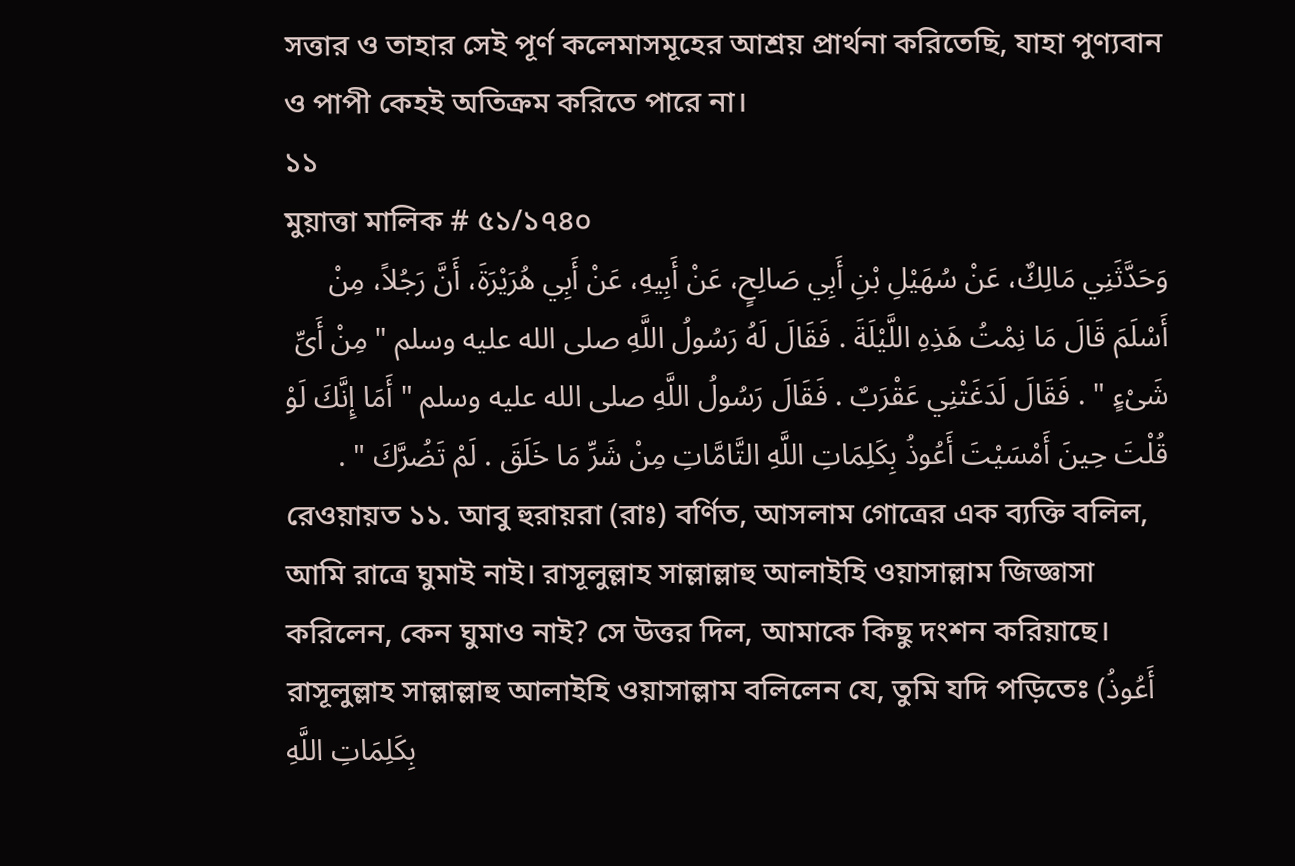সত্তার ও তাহার সেই পূর্ণ কলেমাসমূহের আশ্রয় প্রার্থনা করিতেছি, যাহা পুণ্যবান ও পাপী কেহই অতিক্রম করিতে পারে না।
১১
মুয়াত্তা মালিক # ৫১/১৭৪০
وَحَدَّثَنِي مَالِكٌ، عَنْ سُهَيْلِ بْنِ أَبِي صَالِحٍ، عَنْ أَبِيهِ، عَنْ أَبِي هُرَيْرَةَ، أَنَّ رَجُلاً، مِنْ أَسْلَمَ قَالَ مَا نِمْتُ هَذِهِ اللَّيْلَةَ . فَقَالَ لَهُ رَسُولُ اللَّهِ صلى الله عليه وسلم " مِنْ أَىِّ شَىْءٍ " . فَقَالَ لَدَغَتْنِي عَقْرَبٌ . فَقَالَ رَسُولُ اللَّهِ صلى الله عليه وسلم " أَمَا إِنَّكَ لَوْ قُلْتَ حِينَ أَمْسَيْتَ أَعُوذُ بِكَلِمَاتِ اللَّهِ التَّامَّاتِ مِنْ شَرِّ مَا خَلَقَ . لَمْ تَضُرَّكَ " .
রেওয়ায়ত ১১. আবু হুরায়রা (রাঃ) বর্ণিত, আসলাম গোত্রের এক ব্যক্তি বলিল, আমি রাত্রে ঘুমাই নাই। রাসূলুল্লাহ সাল্লাল্লাহু আলাইহি ওয়াসাল্লাম জিজ্ঞাসা করিলেন, কেন ঘুমাও নাই? সে উত্তর দিল, আমাকে কিছু দংশন করিয়াছে। রাসূলুল্লাহ সাল্লাল্লাহু আলাইহি ওয়াসাল্লাম বলিলেন যে, তুমি যদি পড়িতেঃ (أَعُوذُ بِكَلِمَاتِ اللَّهِ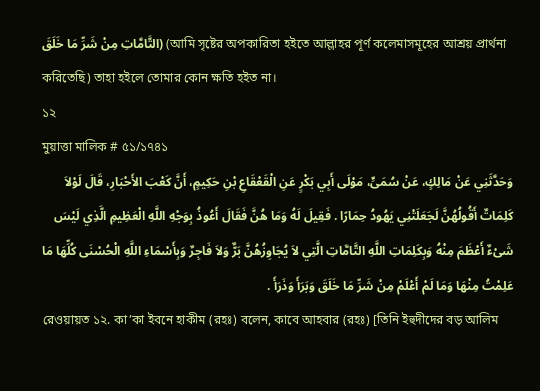التَّامَّاتِ مِنْ شَرِّ مَا خَلَقَ) (আমি সৃষ্টের অপকারিতা হইতে আল্লাহর পূর্ণ কলেমাসমূহের আশ্রয় প্রার্থনা করিতেছি) তাহা হইলে তোমার কোন ক্ষতি হইত না।
১২
মুয়াত্তা মালিক # ৫১/১৭৪১
وَحَدَّثَنِي عَنْ مَالِكٍ، عَنْ سُمَىٍّ، مَوْلَى أَبِي بَكْرٍ عَنِ الْقَعْقَاعِ بْنِ حَكِيمٍ، أَنَّ كَعْبَ الأَحْبَارِ، قَالَ لَوْلاَ كَلِمَاتٌ أَقُولُهُنَّ لَجَعَلَتْنِي يَهُودُ حِمَارًا . فَقِيلَ لَهُ وَمَا هُنَّ فَقَالَ أَعُوذُ بِوَجْهِ اللَّهِ الْعَظِيمِ الَّذِي لَيْسَ شَىْءٌ أَعْظَمَ مِنْهُ وَبِكَلِمَاتِ اللَّهِ التَّامَّاتِ الَّتِي لاَ يُجَاوِزُهُنَّ بَرٌّ وَلاَ فَاجِرٌ وَبِأَسْمَاءِ اللَّهِ الْحُسْنَى كُلِّهَا مَا عَلِمْتُ مِنْهَا وَمَا لَمْ أَعْلَمْ مِنْ شَرِّ مَا خَلَقَ وَبَرَأَ وَذَرَأَ .
রেওয়ায়ত ১২. কা’কা ইবনে হাকীম (রহঃ) বলেন, কাবে আহবার (রহঃ) [তিনি ইহুদীদের বড় আলিম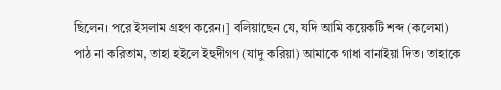ছিলেন। পরে ইসলাম গ্রহণ করেন।] বলিয়াছেন যে, যদি আমি কয়েকটি শব্দ (কলেমা) পাঠ না করিতাম, তাহা হইলে ইহুদীগণ (যাদু করিয়া) আমাকে গাধা বানাইয়া দিত। তাহাকে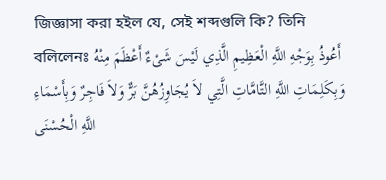জিজ্ঞাসা করা হইল যে, সেই শব্দগুলি কি? তিনি বলিলেনঃ أَعُوذُ بِوَجْهِ اللَّهِ الْعَظِيمِ الَّذِي لَيْسَ شَىْءٌ أَعْظَمَ مِنْهُ وَبِكَلِمَاتِ اللَّهِ التَّامَّاتِ الَّتِي لاَ يُجَاوِزُهُنَّ بَرٌّ وَلاَ فَاجِرٌ وَبِأَسْمَاءِ اللَّهِ الْحُسْنَى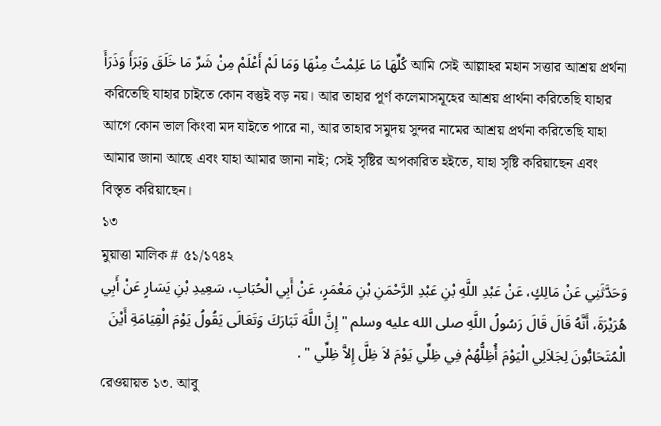كُلِّهَا مَا عَلِمْتُ مِنْهَا وَمَا لَمْ أَعْلَمْ مِنْ شَرِّ مَا خَلَقَ وَبَرَأَ وَذَرَأَ আমি সেই আল্লাহর মহান সত্তার আশ্রয় প্রর্থনা করিতেছি যাহার চাইতে কোন বস্তুই বড় নয়। আর তাহার পূর্ণ কলেমাসমূহের আশ্রয় প্রার্থনা করিতেছি যাহার আগে কোন ভাল কিংবা মদ যাইতে পারে না, আর তাহার সমুদয় সুন্দর নামের আশ্রয় প্রর্থনা করিতেছি যাহা আমার জানা আছে এবং যাহা আমার জানা নাই; সেই সৃষ্টির অপকারিত হইতে, যাহা সৃষ্টি করিয়াছেন এবং বিস্তৃত করিয়াছেন।
১৩
মুয়াত্তা মালিক # ৫১/১৭৪২
وَحَدَّثَنِي عَنْ مَالِكٍ، عَنْ عَبْدِ اللَّهِ بْنِ عَبْدِ الرَّحْمَنِ بْنِ مَعْمَرٍ، عَنْ أَبِي الْحُبَابِ، سَعِيدِ بْنِ يَسَارٍ عَنْ أَبِي هُرَيْرَةَ، أَنَّهُ قَالَ قَالَ رَسُولُ اللَّهِ صلى الله عليه وسلم " إِنَّ اللَّهَ تَبَارَكَ وَتَعَالَى يَقُولُ يَوْمَ الْقِيَامَةِ أَيْنَ الْمُتَحَابُّونَ لِجَلاَلِي الْيَوْمَ أُظِلُّهُمْ فِي ظِلِّي يَوْمَ لاَ ظِلَّ إِلاَّ ظِلِّي " .
রেওয়ায়ত ১৩. আবু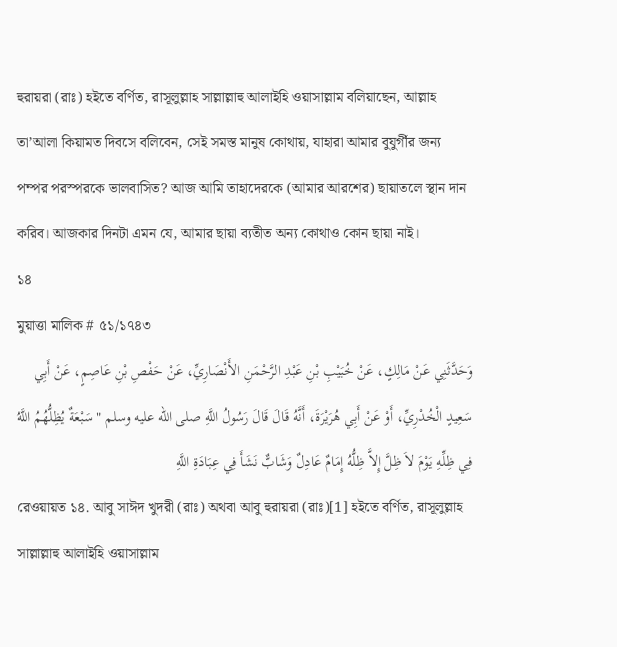হুরায়রা (রাঃ) হইতে বর্ণিত, রাসূলুল্লাহ সাল্লাল্লাহু আলাইহি ওয়াসাল্লাম বলিয়াছেন, আল্লাহ তা’আলা কিয়ামত দিবসে বলিবেন, সেই সমস্ত মানুষ কোথায়, যাহারা আমার বুযুর্গীর জন্য পম্পর পরস্পরকে ভালবাসিত? আজ আমি তাহাদেরকে (আমার আরশের) ছায়াতলে স্থান দান করিব। আজকার দিনটা এমন যে, আমার ছায়া ব্যতীত অন্য কোথাও কোন ছায়া নাই।
১৪
মুয়াত্তা মালিক # ৫১/১৭৪৩
وَحَدَّثَنِي عَنْ مَالِكٍ، عَنْ خُبَيْبِ بْنِ عَبْدِ الرَّحْمَنِ الأَنْصَارِيِّ، عَنْ حَفْصِ بْنِ عَاصِمٍ، عَنْ أَبِي سَعِيدٍ الْخُدْرِيِّ، أَوْ عَنْ أَبِي هُرَيْرَةَ، أَنَّهُ قَالَ قَالَ رَسُولُ اللَّهِ صلى الله عليه وسلم " سَبْعَةٌ يُظِلُّهُمُ اللَّهُ فِي ظِلِّهِ يَوْمَ لاَ ظِلَّ إِلاَّ ظِلُّهُ إِمَامٌ عَادِلٌ وَشَابٌّ نَشَأَ فِي عِبَادَةِ اللَّهِ
রেওয়ায়ত ১৪. আবু সাঈদ খুদরী (রাঃ) অথবা আবু হুরায়রা (রাঃ)[1] হইতে বর্ণিত, রাসূলুল্লাহ সাল্লাল্লাহু আলাইহি ওয়াসাল্লাম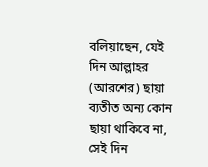বলিয়াছেন, যেই দিন আল্লাহর (আরশের) ছায়া ব্যতীত অন্য কোন ছায়া থাকিবে না, সেই দিন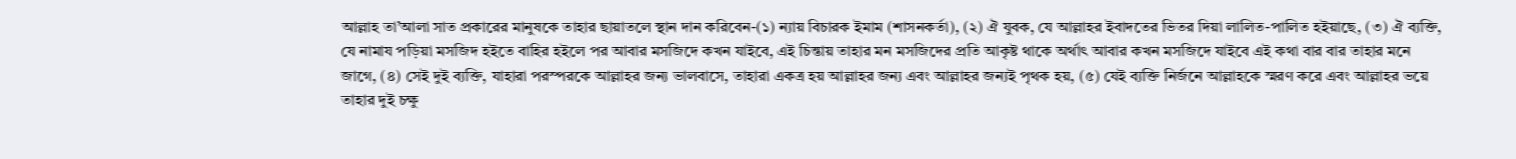আল্লাহ তা’আলা সাত প্রকারের মানুষকে তাহার ছায়াতলে স্থান দান করিবেন-(১) ন্যায় বিচারক ইমাম (শাসনকর্তা), (২) ঐ যুবক, যে আল্লাহর ইবাদতের ভিতর দিয়া লালিত-পালিত হইয়াছে, (৩) ঐ ব্যক্তি, যে নামায পড়িয়া মসজিদ হইতে বাহির হইলে পর আবার মসজিদে কখন যাইবে, এই চিন্তায় তাহার মন মসজিদের প্রতি আকৃষ্ট থাকে অর্থাৎ আবার কখন মসজিদে যাইবে এই কথা বার বার তাহার মনে জাগে, (৪) সেই দুই ব্যক্তি, যাহারা পরস্পরকে আল্লাহর জন্য ভালবাসে, তাহারা একত্র হয় আল্লাহর জন্য এবং আল্লাহর জন্যই পৃথক হয়, (৫) যেই ব্যক্তি নির্জনে আল্লাহকে স্মরণ করে এবং আল্লাহর ভয়ে তাহার দুই চক্ষু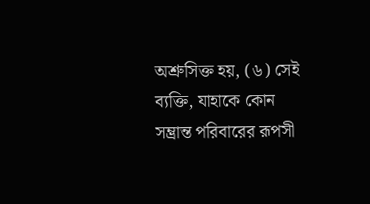অশ্রুসিক্ত হয়, (৬) সেই ব্যক্তি, যাহাকে কোন সম্ভ্রান্ত পরিবারের রূপসী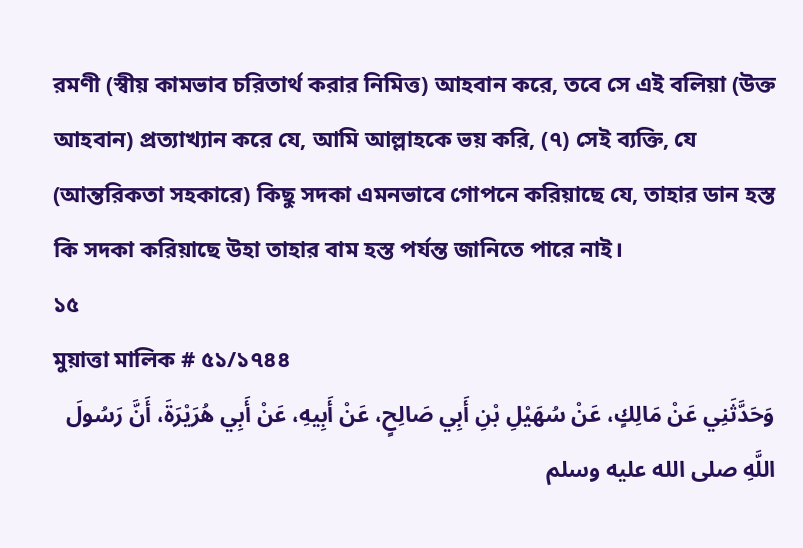রমণী (স্বীয় কামভাব চরিতার্থ করার নিমিত্ত) আহবান করে, তবে সে এই বলিয়া (উক্ত আহবান) প্রত্যাখ্যান করে যে, আমি আল্লাহকে ভয় করি, (৭) সেই ব্যক্তি, যে (আন্তরিকতা সহকারে) কিছু সদকা এমনভাবে গোপনে করিয়াছে যে, তাহার ডান হস্ত কি সদকা করিয়াছে উহা তাহার বাম হস্ত পর্যন্ত জানিতে পারে নাই।
১৫
মুয়াত্তা মালিক # ৫১/১৭৪৪
وَحَدَّثَنِي عَنْ مَالِكٍ، عَنْ سُهَيْلِ بْنِ أَبِي صَالِحٍ، عَنْ أَبِيهِ، عَنْ أَبِي هُرَيْرَةَ، أَنَّ رَسُولَ اللَّهِ صلى الله عليه وسلم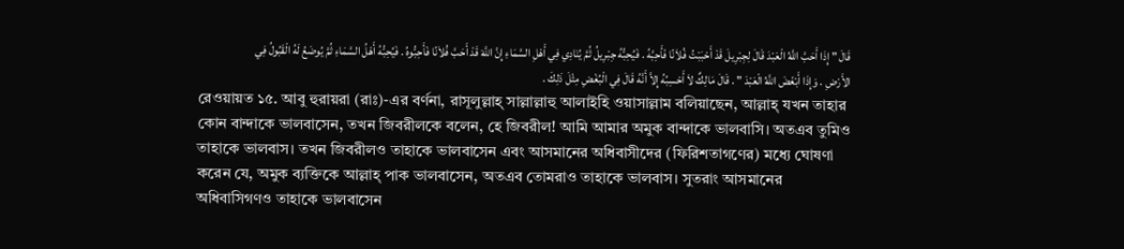قَالَ " إِذَا أَحَبَّ اللَّهُ الْعَبْدَ قَالَ لِجِبْرِيلَ قَدْ أَحْبَبْتُ فُلاَنًا فَأَحِبَّهُ . فَيُحِبُّهُ جِبْرِيلُ ثُمَّ يُنَادِي فِي أَهْلِ السَّمَاءِ إِنَّ اللَّهَ قَدْ أَحَبَّ فُلاَنًا فَأَحِبُّوهُ . فَيُحِبُّهُ أَهْلُ السَّمَاءِ ثُمَّ يُوضَعُ لَهُ الْقَبُولُ فِي الأَرْضِ . وَإِذَا أَبْغَضَ اللَّهُ الْعَبْدَ " . قَالَ مَالِكٌ لاَ أَحْسِبُهُ إِلاَّ أَنَّهُ قَالَ فِي الْبُغْضِ مِثْلَ ذَلِكَ .
রেওয়ায়ত ১৫. আবু হুরায়রা (রাঃ)-এর বর্ণনা, রাসূলুল্লাহ্ সাল্লাল্লাহু আলাইহি ওয়াসাল্লাম বলিয়াছেন, আল্লাহ্ যখন তাহার কোন বান্দাকে ভালবাসেন, তখন জিবরীলকে বলেন, হে জিবরীল! আমি আমার অমুক বান্দাকে ভালবাসি। অতএব তুমিও তাহাকে ভালবাস। তখন জিবরীলও তাহাকে ভালবাসেন এবং আসমানের অধিবাসীদের (ফিরিশতাগণের) মধ্যে ঘোষণা করেন যে, অমুক ব্যক্তিকে আল্লাহ্ পাক ভালবাসেন, অতএব তোমরাও তাহাকে ভালবাস। সুতরাং আসমানের অধিবাসিগণও তাহাকে ভালবাসেন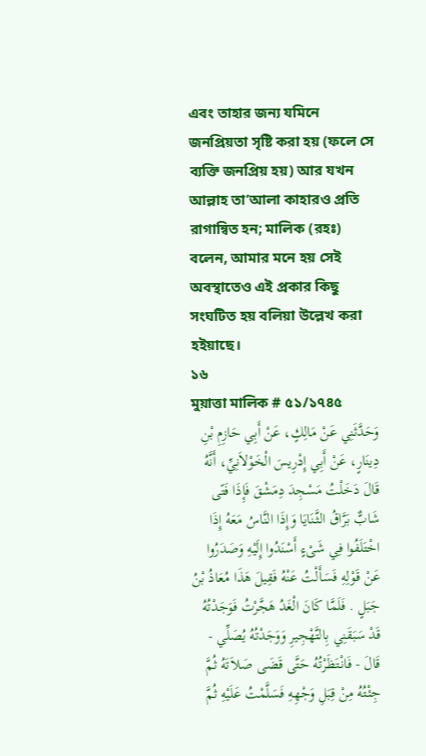এবং তাহার জন্য যমিনে জনপ্রিয়তা সৃষ্টি করা হয় (ফলে সে ব্যক্তি জনপ্রিয় হয়) আর যখন আল্লাহ তা’আলা কাহারও প্রতি রাগান্বিত হন; মালিক (রহঃ) বলেন, আমার মনে হয় সেই অবস্থাতেও এই প্রকার কিছু সংঘটিত হয় বলিয়া উল্লেখ করা হইয়াছে।
১৬
মুয়াত্তা মালিক # ৫১/১৭৪৫
وَحَدَّثَنِي عَنْ مَالِكٍ، عَنْ أَبِي حَازِمِ بْنِ دِينَارٍ، عَنْ أَبِي إِدْرِيسَ الْخَوْلاَنِيِّ، أَنَّهُ قَالَ دَخَلْتُ مَسْجِدَ دِمَشْقَ فَإِذَا فَتًى شَابٌّ بَرَّاقُ الثَّنَايَا وَإِذَا النَّاسُ مَعَهُ إِذَا اخْتَلَفُوا فِي شَىْءٍ أَسْنَدُوا إِلَيْهِ وَصَدَرُوا عَنْ قَوْلِهِ فَسَأَلْتُ عَنْهُ فَقِيلَ هَذَا مُعَاذُ بْنُ جَبَلٍ . فَلَمَّا كَانَ الْغَدُ هَجَّرْتُ فَوَجَدْتُهُ قَدْ سَبَقَنِي بِالتَّهْجِيرِ وَوَجَدْتُهُ يُصَلِّي - قَالَ - فَانْتَظَرْتُهُ حَتَّى قَضَى صَلاَتَهُ ثُمَّ جِئْتُهُ مِنْ قِبَلِ وَجْهِهِ فَسَلَّمْتُ عَلَيْهِ ثُمَّ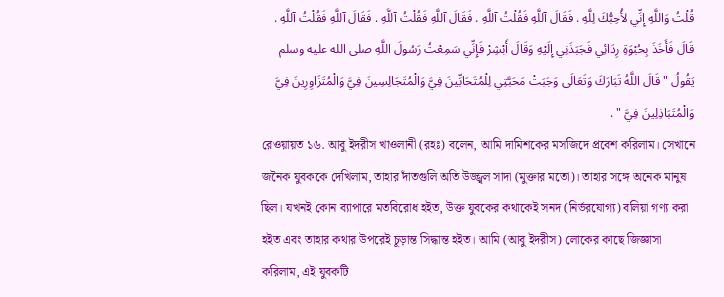قُلْتُ وَاللَّهِ إِنِّي لأُحِبُّكَ لِلَّهِ . فَقَالَ آللَّهِ فَقُلْتُ آللَّهِ . فَقَالَ آللَّهِ فَقُلْتُ آللَّهِ . فَقَالَ آللَّهِ فَقُلْتُ آللَّهِ . قَالَ فَأَخَذَ بِحُبْوَةِ رِدَائِي فَجَبَذَنِي إِلَيْهِ وَقَالَ أَبْشِرْ فَإِنِّي سَمِعْتُ رَسُولَ اللَّهِ صلى الله عليه وسلم يَقُولُ " قَالَ اللَّهُ تَبَارَكَ وَتَعَالَى وَجَبَتْ مَحَبَّتِي لِلْمُتَحَابِّينَ فِيَّ وَالْمُتَجَالِسِينَ فِيَّ وَالْمُتَزَاوِرِينَ فِيَّ وَالْمُتَبَاذِلِينَ فِيَّ " .
রেওয়ায়ত ১৬. আবু ইদরীস খাওলানী (রহঃ) বলেন, আমি দামিশকের মসজিদে প্রবেশ করিলাম। সেখানে জনৈক যুবককে দেখিলাম, তাহার দাঁতগুলি অতি উজ্জ্বল সাদা (মুক্তার মতো)। তাহার সঙ্গে অনেক মানুষ ছিল। যখনই কোন ব্যাপারে মতবিরোধ হইত, উক্ত যুবকের কথাকেই সনদ (নির্ভরযোগ্য) বলিয়া গণ্য করা হইত এবং তাহার কথার উপরেই চূড়ান্ত সিদ্ধান্ত হইত। আমি (আবু ইদরীস) লোকের কাছে জিজ্ঞাসা করিলাম, এই যুবকটি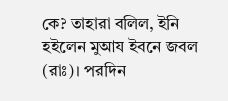কে? তাহারা বলিল, ইনি হইলেন মুআয ইবনে জবল (রাঃ)। পরদিন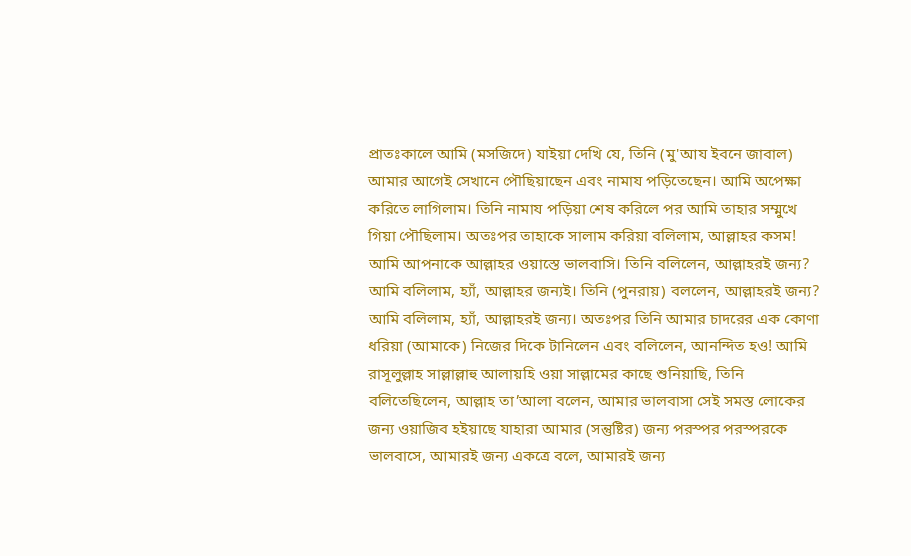প্রাতঃকালে আমি (মসজিদে) যাইয়া দেখি যে, তিনি (মু'আয ইবনে জাবাল) আমার আগেই সেখানে পৌছিয়াছেন এবং নামায পড়িতেছেন। আমি অপেক্ষা করিতে লাগিলাম। তিনি নামায পড়িয়া শেষ করিলে পর আমি তাহার সম্মুখে গিয়া পৌছিলাম। অতঃপর তাহাকে সালাম করিয়া বলিলাম, আল্লাহর কসম! আমি আপনাকে আল্লাহর ওয়াস্তে ভালবাসি। তিনি বলিলেন, আল্লাহরই জন্য? আমি বলিলাম, হ্যাঁ, আল্লাহর জন্যই। তিনি (পুনরায়) বললেন, আল্লাহরই জন্য? আমি বলিলাম, হ্যাঁ, আল্লাহরই জন্য। অতঃপর তিনি আমার চাদরের এক কোণা ধরিয়া (আমাকে) নিজের দিকে টানিলেন এবং বলিলেন, আনন্দিত হও! আমি রাসূলুল্লাহ সাল্লাল্লাহু আলায়হি ওয়া সাল্লামের কাছে শুনিয়াছি, তিনি বলিতেছিলেন, আল্লাহ তা’আলা বলেন, আমার ভালবাসা সেই সমস্ত লোকের জন্য ওয়াজিব হইয়াছে যাহারা আমার (সন্তুষ্টির) জন্য পরস্পর পরস্পরকে ভালবাসে, আমারই জন্য একত্রে বলে, আমারই জন্য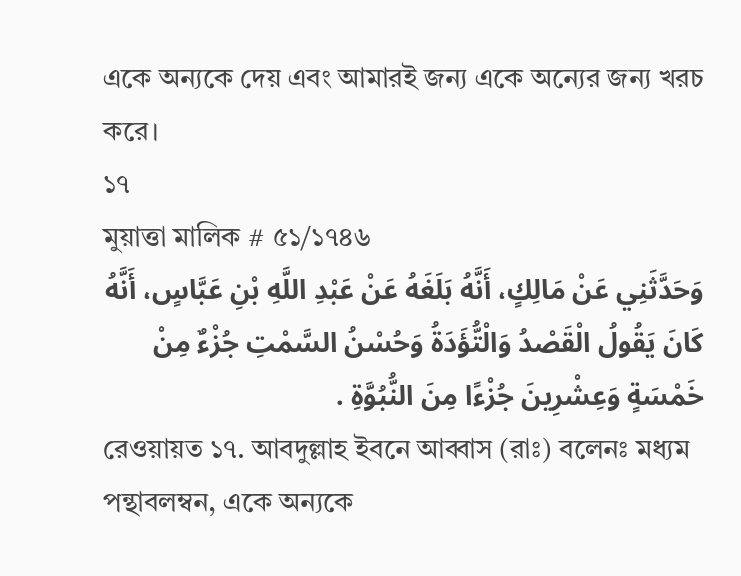একে অন্যকে দেয় এবং আমারই জন্য একে অন্যের জন্য খরচ করে।
১৭
মুয়াত্তা মালিক # ৫১/১৭৪৬
وَحَدَّثَنِي عَنْ مَالِكٍ، أَنَّهُ بَلَغَهُ عَنْ عَبْدِ اللَّهِ بْنِ عَبَّاسٍ، أَنَّهُ كَانَ يَقُولُ الْقَصْدُ وَالْتُّؤَدَةُ وَحُسْنُ السَّمْتِ جُزْءٌ مِنْ خَمْسَةٍ وَعِشْرِينَ جُزْءًا مِنَ النُّبُوَّةِ .
রেওয়ায়ত ১৭. আবদুল্লাহ ইবনে আব্বাস (রাঃ) বলেনঃ মধ্যম পন্থাবলম্বন, একে অন্যকে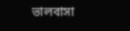ভালবাসা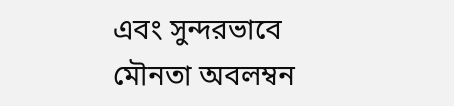এবং সুন্দরভাবে মৌনতা অবলম্বন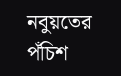নবুয়তের পঁচিশ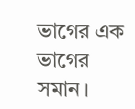ভাগের এক ভাগের সমান।